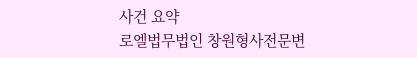사건 요약
로엘법무법인 창원형사전문변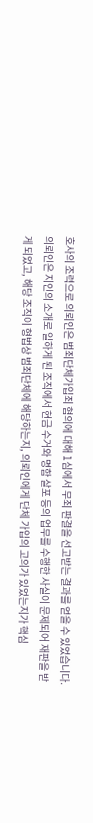호사의 조력으로 의뢰인은 범죄단체가입죄 혐의에 대해 1심에서 무죄 판결을 선고받는 결과를 얻을 수 있었습니다. 의뢰인은 지인의 소개로 일하게 된 조직에서 현금 수거와 명함 살포 등의 업무를 수행한 사실이 문제되어 재판을 받게 되었고, 해당 조직이 형법상 범죄단체에 해당하는지, 의뢰인에게 단체 가입의 고의가 있었는지가 핵심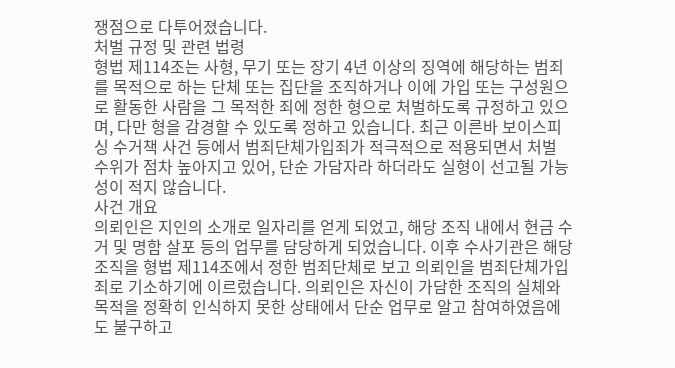쟁점으로 다투어졌습니다.
처벌 규정 및 관련 법령
형법 제114조는 사형, 무기 또는 장기 4년 이상의 징역에 해당하는 범죄를 목적으로 하는 단체 또는 집단을 조직하거나 이에 가입 또는 구성원으로 활동한 사람을 그 목적한 죄에 정한 형으로 처벌하도록 규정하고 있으며, 다만 형을 감경할 수 있도록 정하고 있습니다. 최근 이른바 보이스피싱 수거책 사건 등에서 범죄단체가입죄가 적극적으로 적용되면서 처벌 수위가 점차 높아지고 있어, 단순 가담자라 하더라도 실형이 선고될 가능성이 적지 않습니다.
사건 개요
의뢰인은 지인의 소개로 일자리를 얻게 되었고, 해당 조직 내에서 현금 수거 및 명함 살포 등의 업무를 담당하게 되었습니다. 이후 수사기관은 해당 조직을 형법 제114조에서 정한 범죄단체로 보고 의뢰인을 범죄단체가입죄로 기소하기에 이르렀습니다. 의뢰인은 자신이 가담한 조직의 실체와 목적을 정확히 인식하지 못한 상태에서 단순 업무로 알고 참여하였음에도 불구하고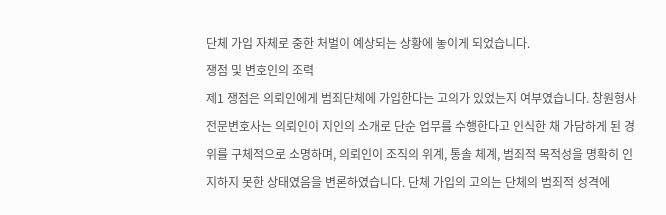단체 가입 자체로 중한 처벌이 예상되는 상황에 놓이게 되었습니다.
쟁점 및 변호인의 조력
제1 쟁점은 의뢰인에게 범죄단체에 가입한다는 고의가 있었는지 여부였습니다. 창원형사전문변호사는 의뢰인이 지인의 소개로 단순 업무를 수행한다고 인식한 채 가담하게 된 경위를 구체적으로 소명하며, 의뢰인이 조직의 위계, 통솔 체계, 범죄적 목적성을 명확히 인지하지 못한 상태였음을 변론하였습니다. 단체 가입의 고의는 단체의 범죄적 성격에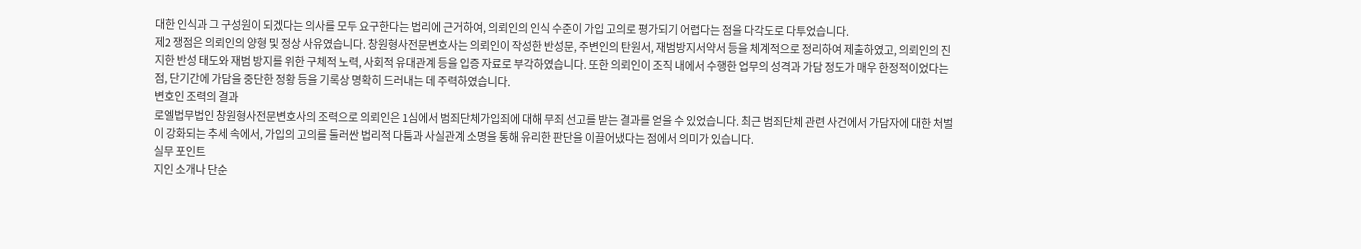대한 인식과 그 구성원이 되겠다는 의사를 모두 요구한다는 법리에 근거하여, 의뢰인의 인식 수준이 가입 고의로 평가되기 어렵다는 점을 다각도로 다투었습니다.
제2 쟁점은 의뢰인의 양형 및 정상 사유였습니다. 창원형사전문변호사는 의뢰인이 작성한 반성문, 주변인의 탄원서, 재범방지서약서 등을 체계적으로 정리하여 제출하였고, 의뢰인의 진지한 반성 태도와 재범 방지를 위한 구체적 노력, 사회적 유대관계 등을 입증 자료로 부각하였습니다. 또한 의뢰인이 조직 내에서 수행한 업무의 성격과 가담 정도가 매우 한정적이었다는 점, 단기간에 가담을 중단한 정황 등을 기록상 명확히 드러내는 데 주력하였습니다.
변호인 조력의 결과
로엘법무법인 창원형사전문변호사의 조력으로 의뢰인은 1심에서 범죄단체가입죄에 대해 무죄 선고를 받는 결과를 얻을 수 있었습니다. 최근 범죄단체 관련 사건에서 가담자에 대한 처벌이 강화되는 추세 속에서, 가입의 고의를 둘러싼 법리적 다툼과 사실관계 소명을 통해 유리한 판단을 이끌어냈다는 점에서 의미가 있습니다.
실무 포인트
지인 소개나 단순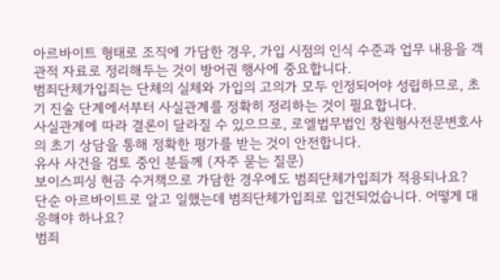아르바이트 형태로 조직에 가담한 경우, 가입 시점의 인식 수준과 업무 내용을 객관적 자료로 정리해두는 것이 방어권 행사에 중요합니다.
범죄단체가입죄는 단체의 실체와 가입의 고의가 모두 인정되어야 성립하므로, 초기 진술 단계에서부터 사실관계를 정확히 정리하는 것이 필요합니다.
사실관계에 따라 결론이 달라질 수 있으므로, 로엘법무법인 창원형사전문변호사의 초기 상담을 통해 정확한 평가를 받는 것이 안전합니다.
유사 사건을 검토 중인 분들께 (자주 묻는 질문)
보이스피싱 현금 수거책으로 가담한 경우에도 범죄단체가입죄가 적용되나요?
단순 아르바이트로 알고 일했는데 범죄단체가입죄로 입건되었습니다. 어떻게 대응해야 하나요?
범죄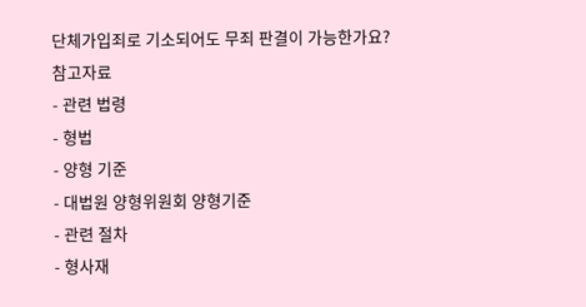단체가입죄로 기소되어도 무죄 판결이 가능한가요?
참고자료
- 관련 법령
- 형법
- 양형 기준
- 대법원 양형위원회 양형기준
- 관련 절차
- 형사재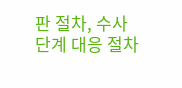판 절차, 수사 단계 대응 절차